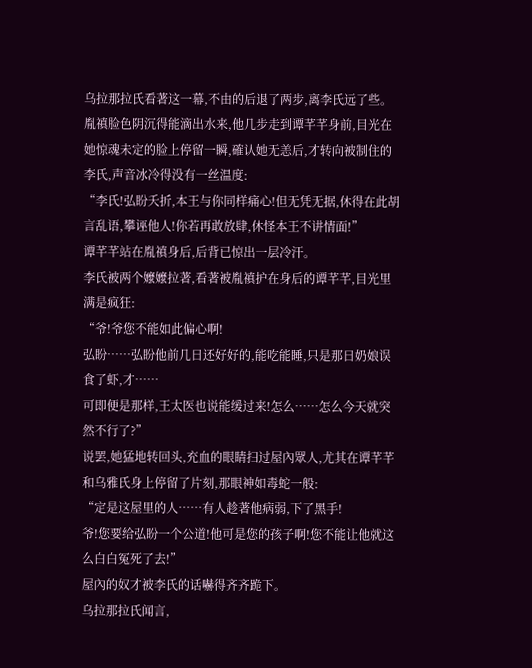乌拉那拉氏看著这一幕,不由的后退了两步,离李氏远了些。
胤禛脸色阴沉得能滴出水来,他几步走到谭芊芊身前,目光在她惊魂未定的脸上停留一瞬,確认她无恙后,才转向被制住的李氏,声音冰冷得没有一丝温度:
“李氏!弘盼夭折,本王与你同样痛心!但无凭无据,休得在此胡言乱语,攀诬他人!你若再敢放肆,休怪本王不讲情面!”
谭芊芊站在胤禛身后,后背已惊出一层冷汗。
李氏被两个嬤嬤拉著,看著被胤禛护在身后的谭芊芊,目光里满是疯狂:
“爷!爷您不能如此偏心啊!
弘盼……弘盼他前几日还好好的,能吃能睡,只是那日奶娘误食了虾,才……
可即便是那样,王太医也说能缓过来!怎么……怎么今天就突然不行了?”
说罢,她猛地转回头,充血的眼睛扫过屋內眾人,尤其在谭芊芊和乌雅氏身上停留了片刻,那眼神如毒蛇一般:
“定是这屋里的人……有人趁著他病弱,下了黑手!
爷!您要给弘盼一个公道!他可是您的孩子啊!您不能让他就这么白白冤死了去!”
屋內的奴才被李氏的话嚇得齐齐跪下。
乌拉那拉氏闻言,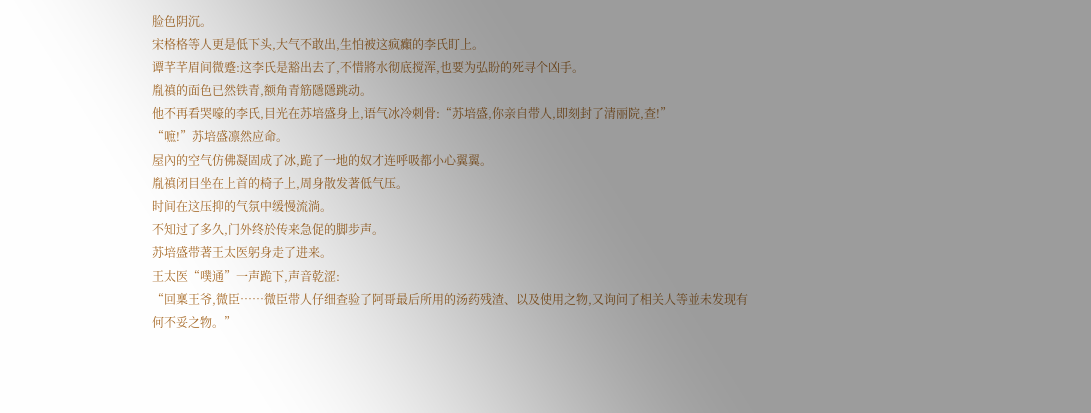脸色阴沉。
宋格格等人更是低下头,大气不敢出,生怕被这疯癲的李氏盯上。
谭芊芊眉间微蹙:这李氏是豁出去了,不惜將水彻底搅浑,也要为弘盼的死寻个凶手。
胤禛的面色已然铁青,额角青筋隱隱跳动。
他不再看哭嚎的李氏,目光在苏培盛身上,语气冰冷刺骨:“苏培盛,你亲自带人,即刻封了清丽院,查!”
“嗻!”苏培盛凛然应命。
屋內的空气仿佛凝固成了冰,跪了一地的奴才连呼吸都小心翼翼。
胤禛闭目坐在上首的椅子上,周身散发著低气压。
时间在这压抑的气氛中缓慢流淌。
不知过了多久,门外终於传来急促的脚步声。
苏培盛带著王太医躬身走了进来。
王太医“噗通”一声跪下,声音乾涩:
“回稟王爷,微臣……微臣带人仔细查验了阿哥最后所用的汤药残渣、以及使用之物,又询问了相关人等並未发现有何不妥之物。”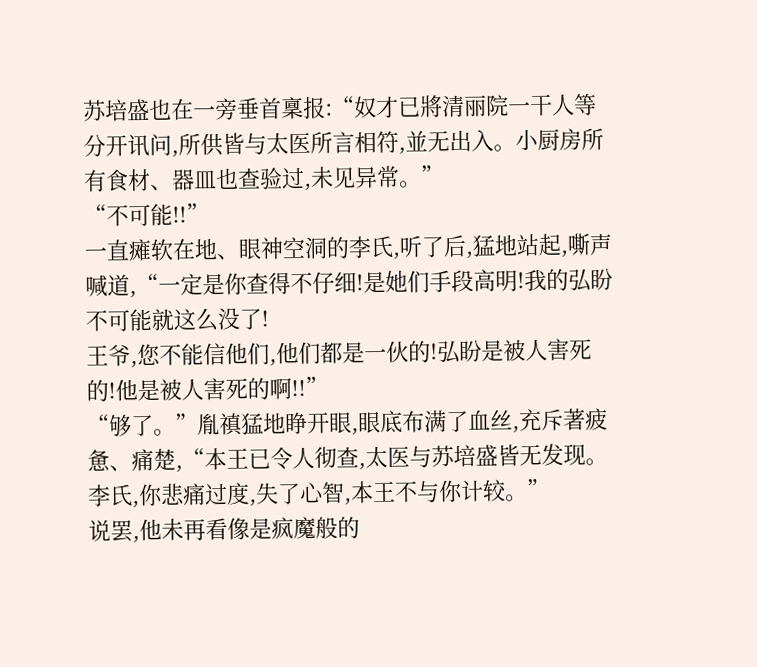苏培盛也在一旁垂首稟报:“奴才已將清丽院一干人等分开讯问,所供皆与太医所言相符,並无出入。小厨房所有食材、器皿也查验过,未见异常。”
“不可能!!”
一直瘫软在地、眼神空洞的李氏,听了后,猛地站起,嘶声喊道,“一定是你查得不仔细!是她们手段高明!我的弘盼不可能就这么没了!
王爷,您不能信他们,他们都是一伙的!弘盼是被人害死的!他是被人害死的啊!!”
“够了。”胤禛猛地睁开眼,眼底布满了血丝,充斥著疲惫、痛楚,“本王已令人彻查,太医与苏培盛皆无发现。李氏,你悲痛过度,失了心智,本王不与你计较。”
说罢,他未再看像是疯魔般的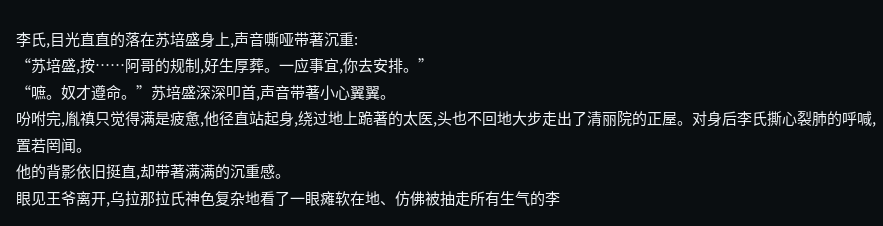李氏,目光直直的落在苏培盛身上,声音嘶哑带著沉重:
“苏培盛,按……阿哥的规制,好生厚葬。一应事宜,你去安排。”
“嗻。奴才遵命。”苏培盛深深叩首,声音带著小心翼翼。
吩咐完,胤禛只觉得满是疲惫,他径直站起身,绕过地上跪著的太医,头也不回地大步走出了清丽院的正屋。对身后李氏撕心裂肺的呼喊,置若罔闻。
他的背影依旧挺直,却带著满满的沉重感。
眼见王爷离开,乌拉那拉氏神色复杂地看了一眼瘫软在地、仿佛被抽走所有生气的李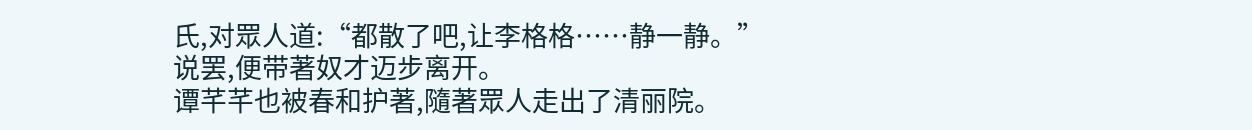氏,对眾人道:“都散了吧,让李格格……静一静。”
说罢,便带著奴才迈步离开。
谭芊芊也被春和护著,隨著眾人走出了清丽院。